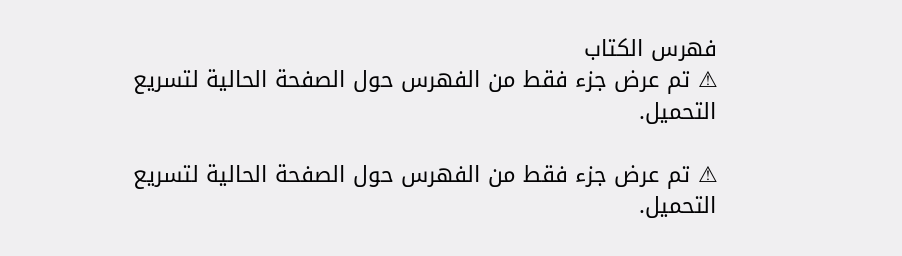فهرس الكتاب
⚠ تم عرض جزء فقط من الفهرس حول الصفحة الحالية لتسريع التحميل.

⚠ تم عرض جزء فقط من الفهرس حول الصفحة الحالية لتسريع التحميل.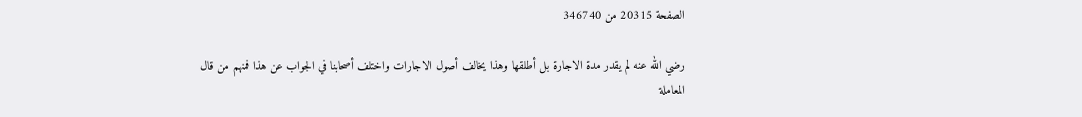الصفحة 20315 من 346740

رضي الله عنه لم يقدر مدة الاجارة بل أطلقها وهذا يخالف أصول الاجارات واختلف أصحابنا في الجواب عن هذا فمنهم من قال المعاملة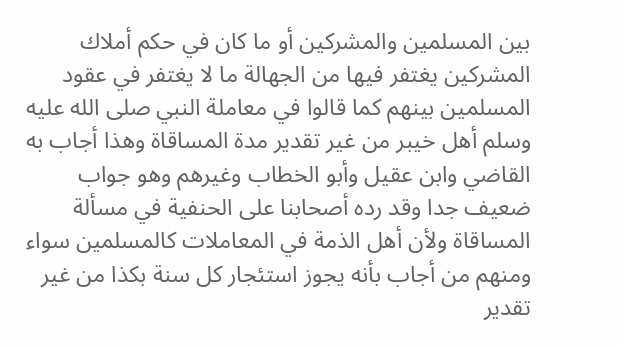بين المسلمين والمشركين أو ما كان في حكم أملاك المشركين يغتفر فيها من الجهالة ما لا يغتفر في عقود المسلمين بينهم كما قالوا في معاملة النبي صلى الله عليه وسلم أهل خيبر من غير تقدير مدة المساقاة وهذا أجاب به القاضي وابن عقيل وأبو الخطاب وغيرهم وهو جواب ضعيف جدا وقد رده أصحابنا على الحنفية في مسألة المساقاة ولأن أهل الذمة في المعاملات كالمسلمين سواء ومنهم من أجاب بأنه يجوز استئجار كل سنة بكذا من غير تقدير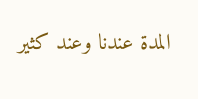المدة عندنا وعند كثير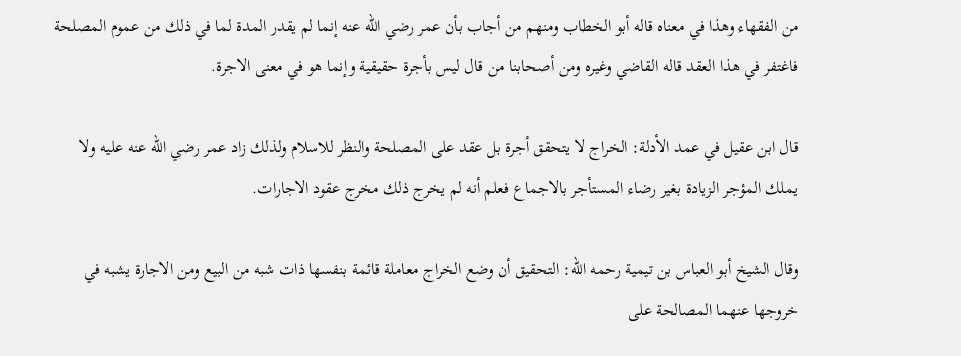من الفقهاء وهذا في معناه قاله أبو الخطاب ومنهم من أجاب بأن عمر رضي الله عنه إنما لم يقدر المدة لما في ذلك من عموم المصلحة فاغتفر في هذا العقد قاله القاضي وغيره ومن أصحابنا من قال ليس بأجرة حقيقية وإنما هو في معنى الاجرة.

قال ابن عقيل في عمد الأدلة: الخراج لا يتحقق أجرة بل عقد على المصلحة والنظر للاسلام ولذلك زاد عمر رضي الله عنه عليه ولا يملك المؤجر الزيادة بغير رضاء المستأجر بالاجماع فعلم أنه لم يخرج ذلك مخرج عقود الاجارات.

وقال الشيخ أبو العباس بن تيمية رحمه الله: التحقيق أن وضع الخراج معاملة قائمة بنفسها ذات شبه من البيع ومن الاجارة يشبه في خروجها عنهما المصالحة على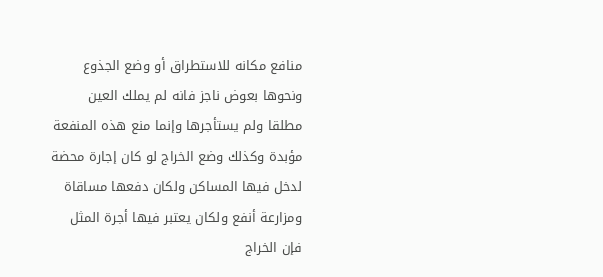منافع مكانه للاستطراق أو وضع الجذوع ونحوها بعوض ناجز فانه لم يملك العين مطلقا ولم يستأجرها وإنما منع هذه المنفعة مؤبدة وكذلك وضع الخراج لو كان إجارة محضة لدخل فيها المساكن ولكان دفعها مساقاة ومزارعة أنفع ولكان يعتبر فيها أجرة المثل فإن الخراج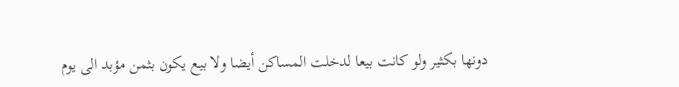دونها بكثير ولو كانت بيعا لدخلت المساكن أيضا ولا بيع يكون بثمن مؤبد الى يوم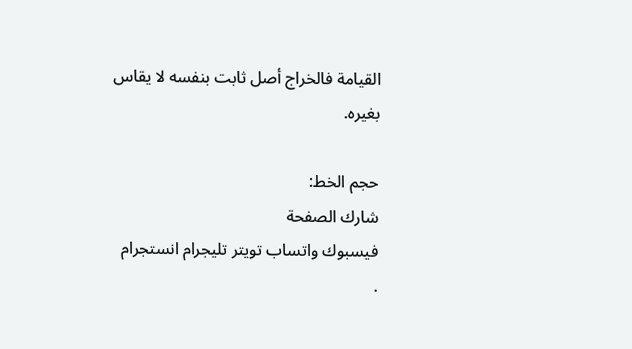القيامة فالخراج أصل ثابت بنفسه لا يقاس بغيره.

حجم الخط:
شارك الصفحة
فيسبوك واتساب تويتر تليجرام انستجرام
.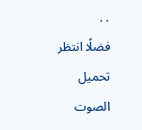. .
فضلًا انتظر تحميل الصوت